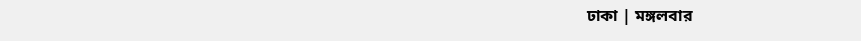ঢাকা | মঙ্গলবার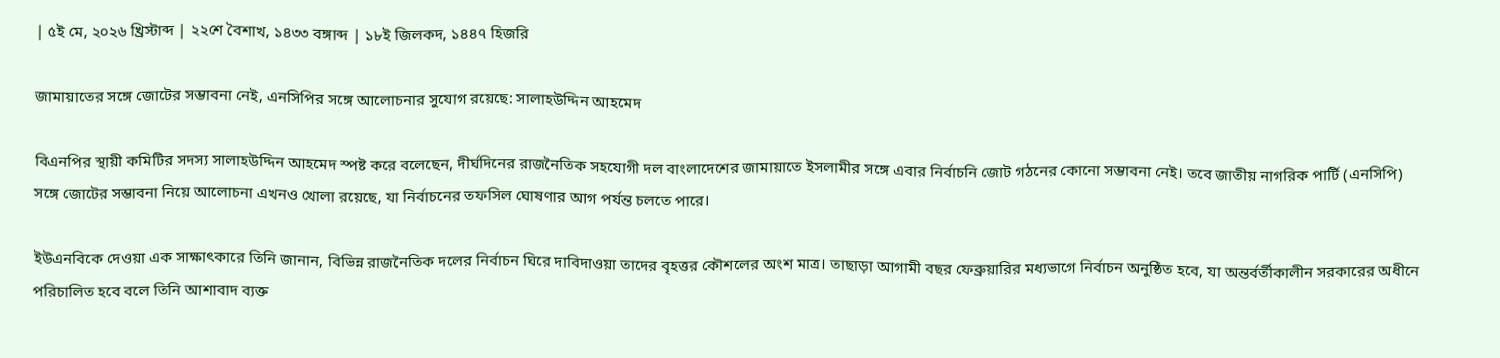| ৫ই মে, ২০২৬ খ্রিস্টাব্দ | ২২শে বৈশাখ, ১৪৩৩ বঙ্গাব্দ | ১৮ই জিলকদ, ১৪৪৭ হিজরি

জামায়াতের সঙ্গে জোটের সম্ভাবনা নেই, এনসিপির সঙ্গে আলোচনার সুযোগ রয়েছে: সালাহউদ্দিন আহমেদ

বিএনপির স্থায়ী কমিটির সদস্য সালাহউদ্দিন আহমেদ স্পষ্ট করে বলেছেন, দীর্ঘদিনের রাজনৈতিক সহযোগী দল বাংলাদেশের জামায়াতে ইসলামীর সঙ্গে এবার নির্বাচনি জোট গঠনের কোনো সম্ভাবনা নেই। তবে জাতীয় নাগরিক পার্টি (এনসিপি) সঙ্গে জোটের সম্ভাবনা নিয়ে আলোচনা এখনও খোলা রয়েছে, যা নির্বাচনের তফসিল ঘোষণার আগ পর্যন্ত চলতে পারে।

ইউএনবিকে দেওয়া এক সাক্ষাৎকারে তিনি জানান, বিভিন্ন রাজনৈতিক দলের নির্বাচন ঘিরে দাবিদাওয়া তাদের বৃহত্তর কৌশলের অংশ মাত্র। তাছাড়া আগামী বছর ফেব্রুয়ারির মধ্যভাগে নির্বাচন অনুষ্ঠিত হবে, যা অন্তর্বর্তীকালীন সরকারের অধীনে পরিচালিত হবে বলে তিনি আশাবাদ ব্যক্ত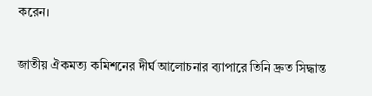করেন।

জাতীয় ঐকমত্য কমিশনের দীর্ঘ আলোচনার ব্যাপারে তিনি দ্রুত সিদ্ধান্ত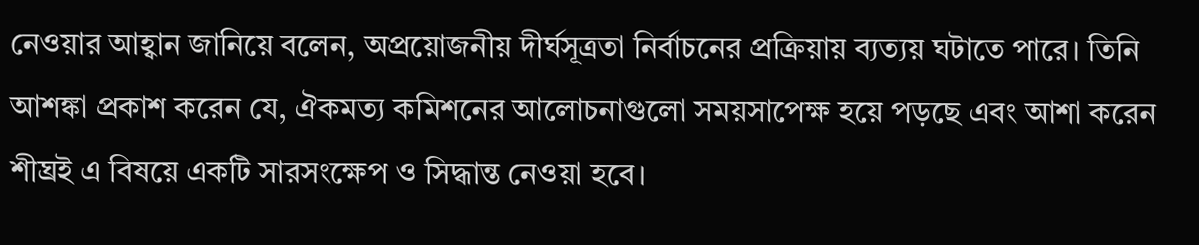নেওয়ার আহ্বান জানিয়ে বলেন, অপ্রয়োজনীয় দীর্ঘসূত্রতা নির্বাচনের প্রক্রিয়ায় ব্যত্যয় ঘটাতে পারে। তিনি আশঙ্কা প্রকাশ করেন যে, ঐকমত্য কমিশনের আলোচনাগুলো সময়সাপেক্ষ হয়ে পড়ছে এবং আশা করেন শীঘ্রই এ বিষয়ে একটি সারসংক্ষেপ ও সিদ্ধান্ত নেওয়া হবে।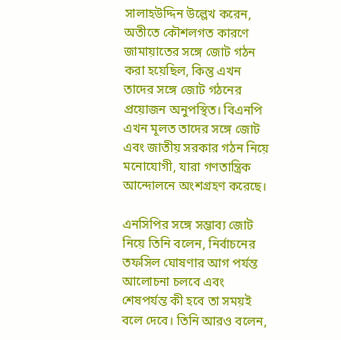সালাহউদ্দিন উল্লেখ করেন, অতীতে কৌশলগত কারণে জামায়াতের সঙ্গে জোট গঠন করা হয়েছিল, কিন্তু এখন তাদের সঙ্গে জোট গঠনের প্রয়োজন অনুপস্থিত। বিএনপি এখন মূলত তাদের সঙ্গে জোট এবং জাতীয় সরকার গঠন নিয়ে মনোযোগী, যারা গণতান্ত্রিক আন্দোলনে অংশগ্রহণ করেছে।

এনসিপির সঙ্গে সম্ভাব্য জোট নিয়ে তিনি বলেন, নির্বাচনের তফসিল ঘোষণার আগ পর্যন্ত আলোচনা চলবে এবং শেষপর্যন্ত কী হবে তা সময়ই বলে দেবে। তিনি আরও বলেন,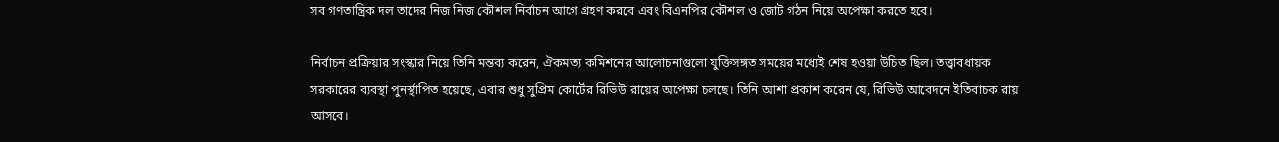সব গণতান্ত্রিক দল তাদের নিজ নিজ কৌশল নির্বাচন আগে গ্রহণ করবে এবং বিএনপির কৌশল ও জোট গঠন নিয়ে অপেক্ষা করতে হবে।

নির্বাচন প্রক্রিয়ার সংস্কার নিয়ে তিনি মন্তব্য করেন, ঐকমত্য কমিশনের আলোচনাগুলো যুক্তিসঙ্গত সময়ের মধ্যেই শেষ হওয়া উচিত ছিল। তত্ত্বাবধায়ক সরকারের ব্যবস্থা পুনর্স্থাপিত হয়েছে, এবার শুধু সুপ্রিম কোর্টের রিভিউ রায়ের অপেক্ষা চলছে। তিনি আশা প্রকাশ করেন যে, রিভিউ আবেদনে ইতিবাচক রায় আসবে।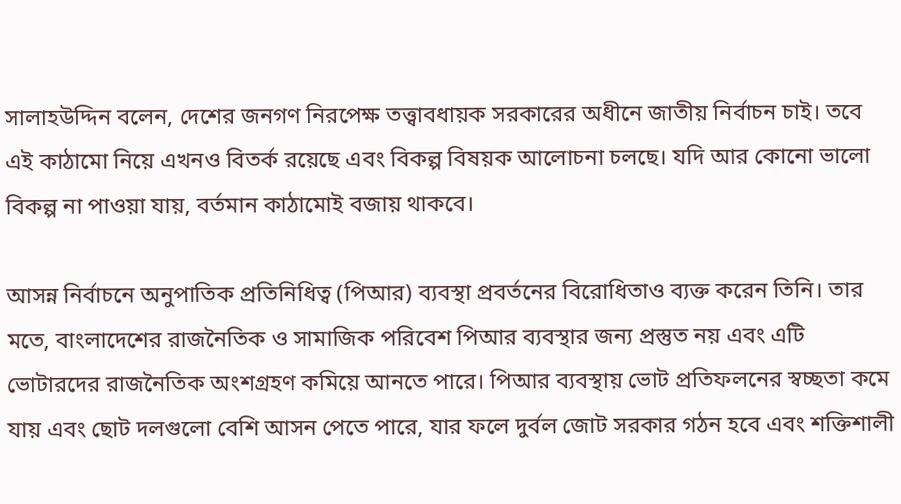সালাহউদ্দিন বলেন, দেশের জনগণ নিরপেক্ষ তত্ত্বাবধায়ক সরকারের অধীনে জাতীয় নির্বাচন চাই। তবে এই কাঠামো নিয়ে এখনও বিতর্ক রয়েছে এবং বিকল্প বিষয়ক আলোচনা চলছে। যদি আর কোনো ভালো বিকল্প না পাওয়া যায়, বর্তমান কাঠামোই বজায় থাকবে।

আসন্ন নির্বাচনে অনুপাতিক প্রতিনিধিত্ব (পিআর) ব্যবস্থা প্রবর্তনের বিরোধিতাও ব্যক্ত করেন তিনি। তার মতে, বাংলাদেশের রাজনৈতিক ও সামাজিক পরিবেশ পিআর ব্যবস্থার জন্য প্রস্তুত নয় এবং এটি ভোটারদের রাজনৈতিক অংশগ্রহণ কমিয়ে আনতে পারে। পিআর ব্যবস্থায় ভোট প্রতিফলনের স্বচ্ছতা কমে যায় এবং ছোট দলগুলো বেশি আসন পেতে পারে, যার ফলে দুর্বল জোট সরকার গঠন হবে এবং শক্তিশালী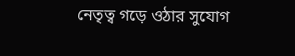নেতৃত্ব গড়ে ওঠার সুযোগ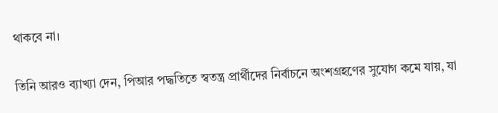থাকবে না।

তিনি আরও ব্যাখ্যা দেন, পিআর পদ্ধতিতে স্বতন্ত্র প্রার্থীদের নির্বাচনে অংশগ্রহণের সুযোগ কমে যায়, যা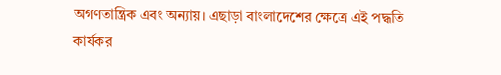অগণতান্ত্রিক এবং অন্যায়। এছাড়া বাংলাদেশের ক্ষেত্রে এই পদ্ধতি কার্যকর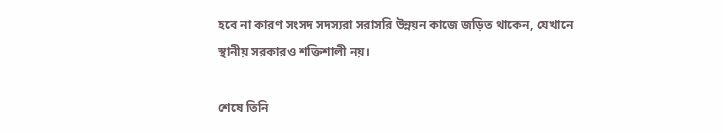হবে না কারণ সংসদ সদস্যরা সরাসরি উন্নয়ন কাজে জড়িত থাকেন, যেখানে স্থানীয় সরকারও শক্তিশালী নয়।

শেষে তিনি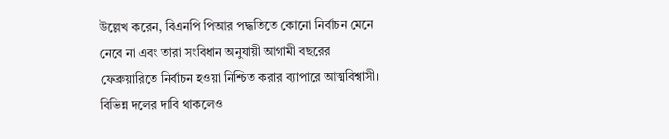উল্লেখ করেন, বিএনপি পিআর পদ্ধতিতে কোনো নির্বাচন মেনে নেবে না এবং তারা সংবিধান অনুযায়ী আগামী বছরের ফেব্রুয়ারিতে নির্বাচন হওয়া নিশ্চিত করার ব্যাপারে আত্মবিশ্বাসী। বিভিন্ন দলের দাবি থাকলেও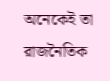অনেকেই তা রাজনৈতিক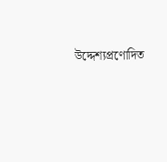উদ্দেশ্যপ্রণোদিত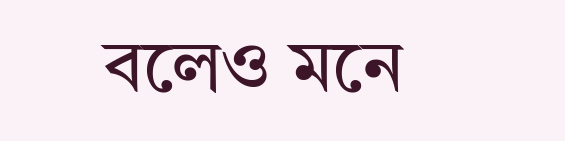বলেও মনে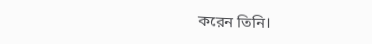করেন তিনি।